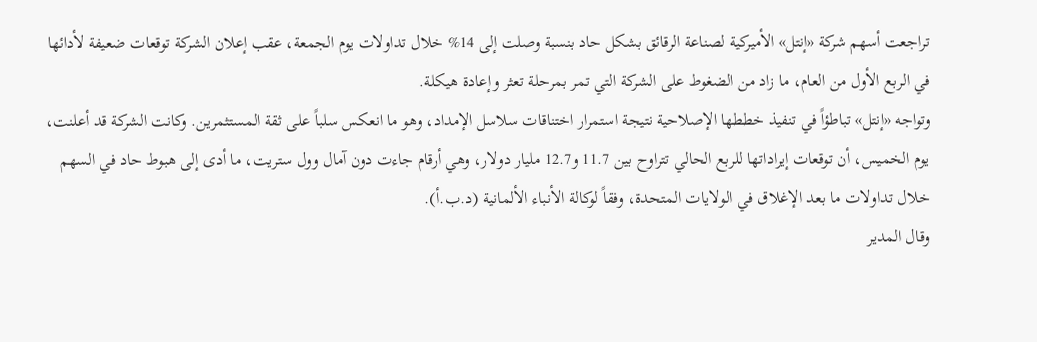تراجعت أسهم شركة «إنتل» الأميركية لصناعة الرقائق بشكل حاد بنسبة وصلت إلى 14% خلال تداولات يوم الجمعة، عقب إعلان الشركة توقعات ضعيفة لأدائها في الربع الأول من العام، ما زاد من الضغوط على الشركة التي تمر بمرحلة تعثر وإعادة هيكلة.
وتواجه «إنتل» تباطؤاً في تنفيذ خططها الإصلاحية نتيجة استمرار اختناقات سلاسل الإمداد، وهو ما انعكس سلباً على ثقة المستثمرين. وكانت الشركة قد أعلنت، يوم الخميس، أن توقعات إيراداتها للربع الحالي تتراوح بين 11.7 و12.7 مليار دولار، وهي أرقام جاءت دون آمال وول ستريت، ما أدى إلى هبوط حاد في السهم خلال تداولات ما بعد الإغلاق في الولايات المتحدة، وفقاً لوكالة الأنباء الألمانية (د.ب.أ).
وقال المدير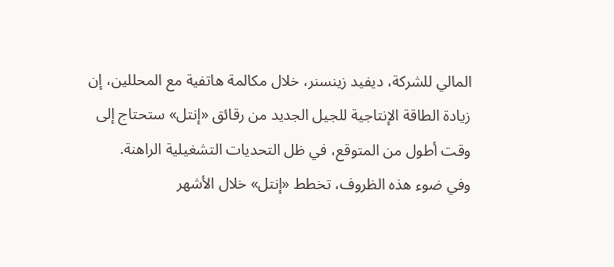المالي للشركة، ديفيد زينسنر، خلال مكالمة هاتفية مع المحللين، إن زيادة الطاقة الإنتاجية للجيل الجديد من رقائق «إنتل» ستحتاج إلى وقت أطول من المتوقع، في ظل التحديات التشغيلية الراهنة.
وفي ضوء هذه الظروف، تخطط «إنتل» خلال الأشهر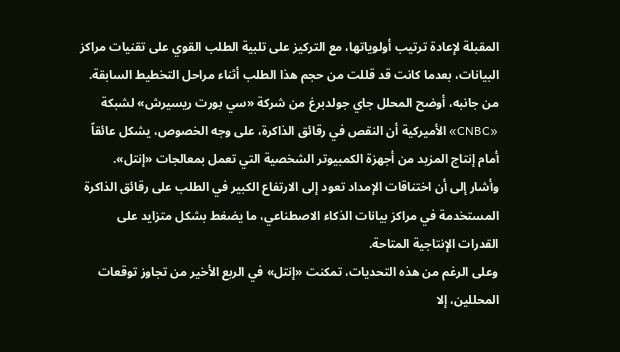المقبلة لإعادة ترتيب أولوياتها، مع التركيز على تلبية الطلب القوي على تقنيات مراكز البيانات، بعدما كانت قد قللت من حجم هذا الطلب أثناء مراحل التخطيط السابقة.
من جانبه، أوضح المحلل جاي جولدبرغ من شركة «سي بورت ريسيرش» لشبكة «CNBC» الأميركية أن النقص في رقائق الذاكرة، على وجه الخصوص، يشكل عائقاً أمام إنتاج المزيد من أجهزة الكمبيوتر الشخصية التي تعمل بمعالجات «إنتل».
وأشار إلى أن اختناقات الإمداد تعود إلى الارتفاع الكبير في الطلب على رقائق الذاكرة المستخدمة في مراكز بيانات الذكاء الاصطناعي، ما يضغط بشكل متزايد على القدرات الإنتاجية المتاحة.
وعلى الرغم من هذه التحديات، تمكنت «إنتل» في الربع الأخير من تجاوز توقعات المحللين، إلا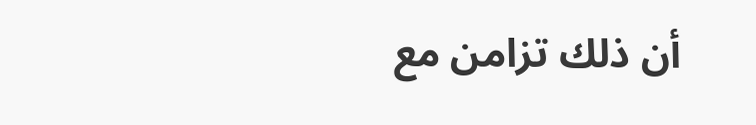أن ذلك تزامن مع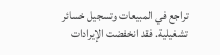تراجع في المبيعات وتسجيل خسائر تشغيلية. فقد انخفضت الإيرادات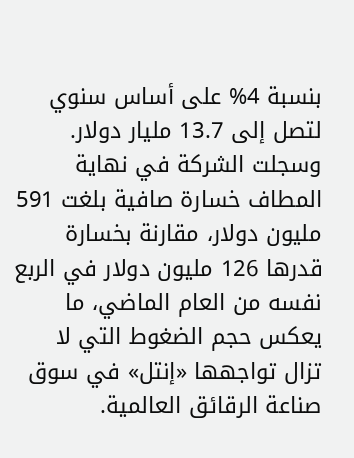بنسبة 4% على أساس سنوي لتصل إلى 13.7 مليار دولار.
وسجلت الشركة في نهاية المطاف خسارة صافية بلغت 591 مليون دولار، مقارنة بخسارة قدرها 126 مليون دولار في الربع نفسه من العام الماضي، ما يعكس حجم الضغوط التي لا تزال تواجهها «إنتل» في سوق صناعة الرقائق العالمية.